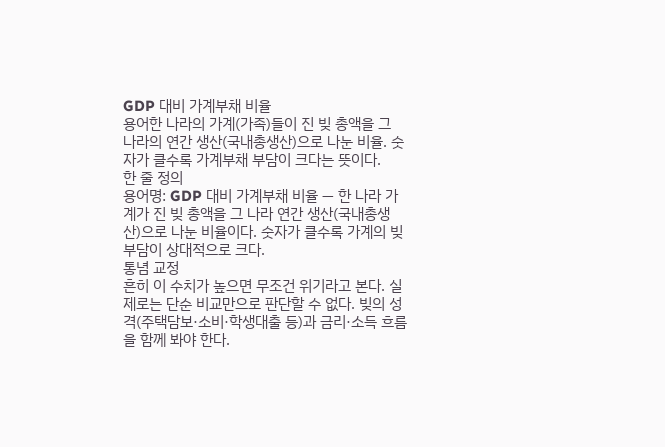GDP 대비 가계부채 비율
용어한 나라의 가계(가족)들이 진 빚 총액을 그 나라의 연간 생산(국내총생산)으로 나눈 비율. 숫자가 클수록 가계부채 부담이 크다는 뜻이다.
한 줄 정의
용어명: GDP 대비 가계부채 비율 — 한 나라 가계가 진 빚 총액을 그 나라 연간 생산(국내총생산)으로 나눈 비율이다. 숫자가 클수록 가계의 빚 부담이 상대적으로 크다.
통념 교정
흔히 이 수치가 높으면 무조건 위기라고 본다. 실제로는 단순 비교만으로 판단할 수 없다. 빚의 성격(주택담보·소비·학생대출 등)과 금리·소득 흐름을 함께 봐야 한다.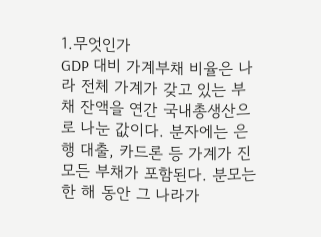1.무엇인가
GDP 대비 가계부채 비율은 나라 전체 가계가 갖고 있는 부채 잔액을 연간 국내총생산으로 나눈 값이다. 분자에는 은행 대출, 카드론 등 가계가 진 모든 부채가 포함된다. 분모는 한 해 동안 그 나라가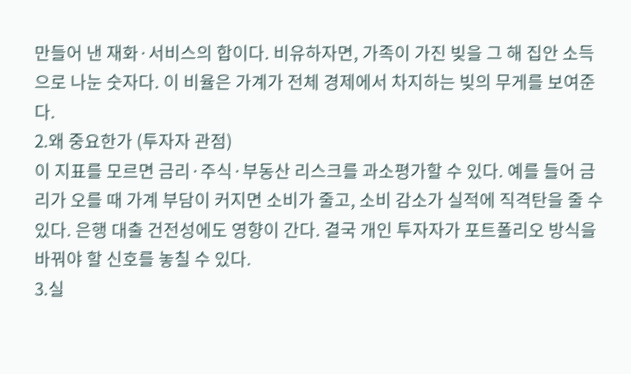만들어 낸 재화·서비스의 합이다. 비유하자면, 가족이 가진 빚을 그 해 집안 소득으로 나눈 숫자다. 이 비율은 가계가 전체 경제에서 차지하는 빚의 무게를 보여준다.
2.왜 중요한가 (투자자 관점)
이 지표를 모르면 금리·주식·부동산 리스크를 과소평가할 수 있다. 예를 들어 금리가 오를 때 가계 부담이 커지면 소비가 줄고, 소비 감소가 실적에 직격탄을 줄 수 있다. 은행 대출 건전성에도 영향이 간다. 결국 개인 투자자가 포트폴리오 방식을 바꿔야 할 신호를 놓칠 수 있다.
3.실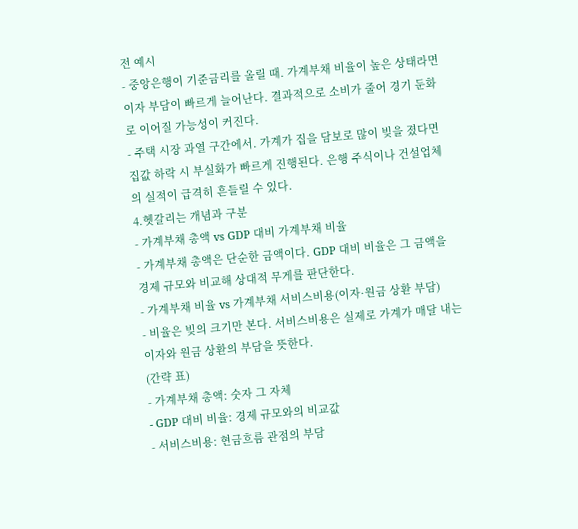전 예시
- 중앙은행이 기준금리를 올릴 때. 가계부채 비율이 높은 상태라면 이자 부담이 빠르게 늘어난다. 결과적으로 소비가 줄어 경기 둔화로 이어질 가능성이 커진다.
- 주택 시장 과열 구간에서. 가계가 집을 담보로 많이 빚을 졌다면 집값 하락 시 부실화가 빠르게 진행된다. 은행 주식이나 건설업체의 실적이 급격히 흔들릴 수 있다.
4.헷갈리는 개념과 구분
- 가계부채 총액 vs GDP 대비 가계부채 비율
- 가계부채 총액은 단순한 금액이다. GDP 대비 비율은 그 금액을 경제 규모와 비교해 상대적 무게를 판단한다.
- 가계부채 비율 vs 가계부채 서비스비용(이자·원금 상환 부담)
- 비율은 빚의 크기만 본다. 서비스비용은 실제로 가계가 매달 내는 이자와 원금 상환의 부담을 뜻한다.
(간략 표)
- 가계부채 총액: 숫자 그 자체
- GDP 대비 비율: 경제 규모와의 비교값
- 서비스비용: 현금흐름 관점의 부담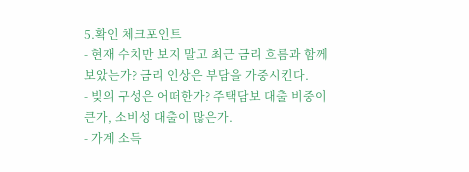5.확인 체크포인트
- 현재 수치만 보지 말고 최근 금리 흐름과 함께 보았는가? 금리 인상은 부담을 가중시킨다.
- 빚의 구성은 어떠한가? 주택담보 대출 비중이 큰가, 소비성 대출이 많은가.
- 가계 소득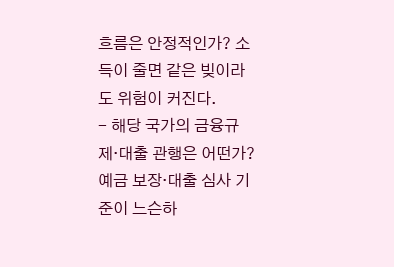흐름은 안정적인가? 소득이 줄면 같은 빚이라도 위험이 커진다.
- 해당 국가의 금융규제·대출 관행은 어떤가? 예금 보장·대출 심사 기준이 느슨하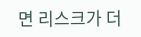면 리스크가 더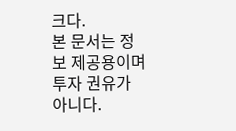크다.
본 문서는 정보 제공용이며 투자 권유가 아니다.